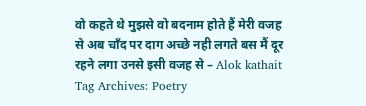वो कहते थे मुझसे वो बदनाम होते हैं मेरी वजह से अब चाँद पर दाग अच्छे नही लगते बस मैं दूर रहने लगा उनसे इसी वजह से – Alok kathait
Tag Archives: Poetry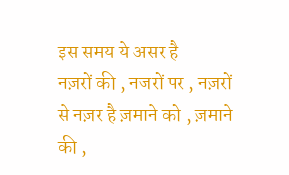इस समय ये असर है
नज़रों की , नजरों पर , नज़रों से नज़र है ज़माने को , ज़माने की ,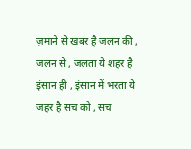ज़माने से खबर है जलन की , जलन से , जलता ये शहर है इंसान ही , इंसान में भरता ये जहर है सच को , सच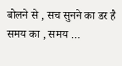बोलने से , सच सुनने का डर है समय का , समय …